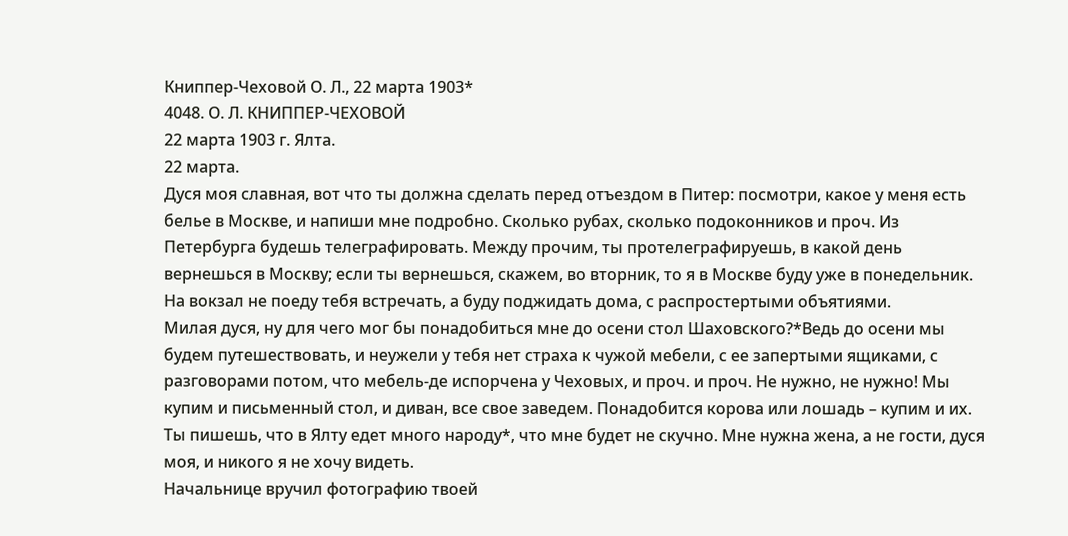Книппер-Чеховой О. Л., 22 марта 1903*
4048. О. Л. КНИППЕР-ЧЕХОВОЙ
22 марта 1903 г. Ялта.
22 марта.
Дуся моя славная, вот что ты должна сделать перед отъездом в Питер: посмотри, какое у меня есть белье в Москве, и напиши мне подробно. Сколько рубах, сколько подоконников и проч. Из Петербурга будешь телеграфировать. Между прочим, ты протелеграфируешь, в какой день вернешься в Москву; если ты вернешься, скажем, во вторник, то я в Москве буду уже в понедельник. На вокзал не поеду тебя встречать, а буду поджидать дома, с распростертыми объятиями.
Милая дуся, ну для чего мог бы понадобиться мне до осени стол Шаховского?*Ведь до осени мы будем путешествовать, и неужели у тебя нет страха к чужой мебели, с ее запертыми ящиками, с разговорами потом, что мебель-де испорчена у Чеховых, и проч. и проч. Не нужно, не нужно! Мы купим и письменный стол, и диван, все свое заведем. Понадобится корова или лошадь – купим и их.
Ты пишешь, что в Ялту едет много народу*, что мне будет не скучно. Мне нужна жена, а не гости, дуся моя, и никого я не хочу видеть.
Начальнице вручил фотографию твоей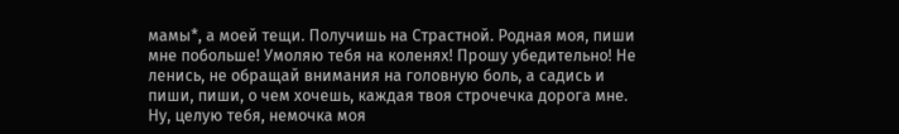мамы*, а моей тещи. Получишь на Страстной. Родная моя, пиши мне побольше! Умоляю тебя на коленях! Прошу убедительно! Не ленись, не обращай внимания на головную боль, а садись и пиши, пиши, о чем хочешь, каждая твоя строчечка дорога мне.
Ну, целую тебя, немочка моя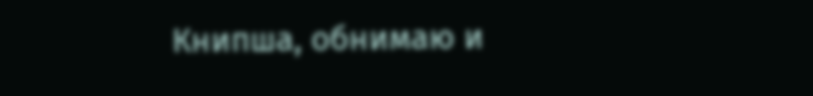Книпша, обнимаю и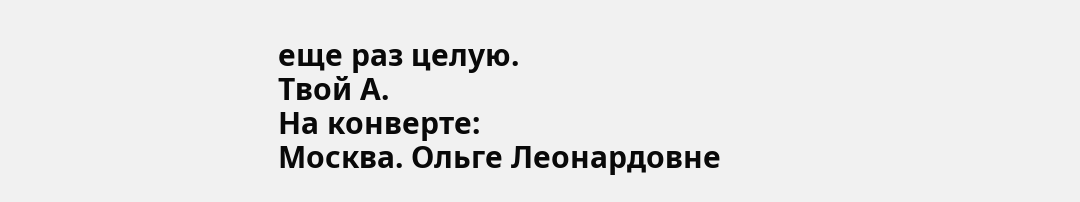еще раз целую.
Твой А.
На конверте:
Москва. Ольге Леонардовне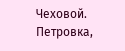Чеховой.
Петровка,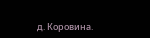д. Коровина.